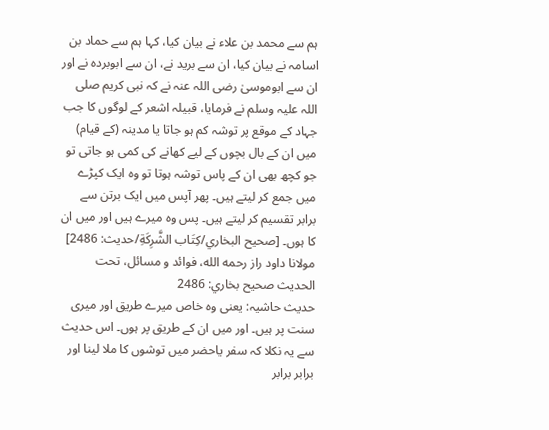ہم سے محمد بن علاء نے بیان کیا، کہا ہم سے حماد بن اسامہ نے بیان کیا، ان سے برید نے، ان سے ابوبردہ نے اور ان سے ابوموسیٰ رضی اللہ عنہ نے کہ نبی کریم صلی اللہ علیہ وسلم نے فرمایا، قبیلہ اشعر کے لوگوں کا جب جہاد کے موقع پر توشہ کم ہو جاتا یا مدینہ (کے قیام) میں ان کے بال بچوں کے لیے کھانے کی کمی ہو جاتی تو جو کچھ بھی ان کے پاس توشہ ہوتا تو وہ ایک کپڑے میں جمع کر لیتے ہیں۔ پھر آپس میں ایک برتن سے برابر تقسیم کر لیتے ہیں۔ پس وہ میرے ہیں اور میں ان کا ہوں۔ [صحيح البخاري/كِتَاب الشَّرِكَةِ/حدیث: 2486]
مولانا داود راز رحمه الله، فوائد و مسائل، تحت الحديث صحيح بخاري: 2486
حدیث حاشیہ: یعنی وہ خاص میرے طریق اور میری سنت پر ہیں۔ اور میں ان کے طریق پر ہوں۔ اس حدیث سے یہ نکلا کہ سفر یاحضر میں توشوں کا ملا لینا اور برابر برابر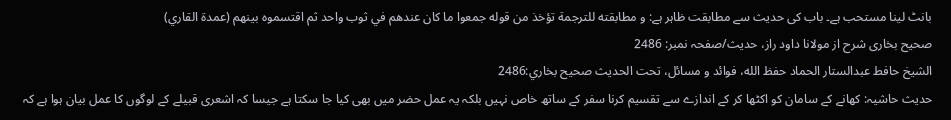بانٹ لینا مستحب ہے۔ باب کی حدیث سے مطابقت ظاہر ہے: و مطابقته للترجمة تؤخذ من قوله جمعوا ما کان عندهم في ثوب واحد ثم اقتسموہ بینهم (عمدة القاري)
صحیح بخاری شرح از مولانا داود راز، حدیث/صفحہ نمبر: 2486
الشيخ حافط عبدالستار الحماد حفظ الله، فوائد و مسائل، تحت الحديث صحيح بخاري:2486
حدیث حاشیہ: کھانے کے سامان کو اکٹھا کر کے اندازے سے تقسیم کرنا سفر کے ساتھ خاص نہیں بلکہ یہ عمل حضر میں بھی کیا جا سکتا ہے جیسا کہ اشعری قبیلے کے لوگوں کا عمل بیان ہوا ہے کہ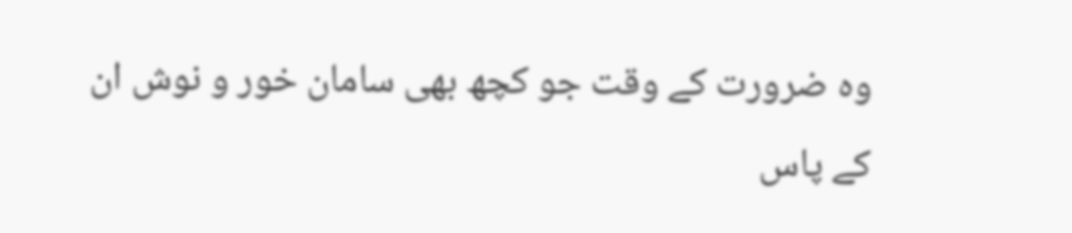وہ ضرورت کے وقت جو کچھ بھی سامان خور و نوش ان کے پاس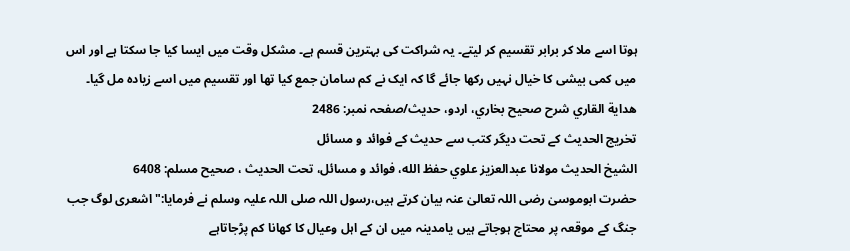ہوتا اسے ملا کر برابر تقسیم کر لیتے۔ یہ شراکت کی بہترین قسم ہے۔ مشکل وقت میں ایسا کیا جا سکتا ہے اور اس میں کمی بیشی کا خیال نہیں رکھا جائے گا کہ ایک نے کم سامان جمع کیا تھا اور تقسیم میں اسے زیادہ مل گیا۔
هداية القاري شرح صحيح بخاري، اردو، حدیث/صفحہ نمبر: 2486
تخریج الحدیث کے تحت دیگر کتب سے حدیث کے فوائد و مسائل
الشيخ الحديث مولانا عبدالعزيز علوي حفظ الله، فوائد و مسائل، تحت الحديث ، صحيح مسلم: 6408
حضرت ابوموسیٰ رضی اللہ تعالیٰ عنہ بیان کرتے ہیں،رسول اللہ صلی اللہ علیہ وسلم نے فرمایا:"اشعری لوگ جب جنگ کے موقعہ پر محتاج ہوجاتے ہیں یامدینہ میں ان کے اہل وعیال کا کھانا کم پڑجاتاہے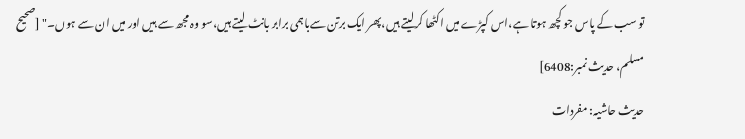تو سب کے پاس جو کچھ ہوتا ہے،اس کپڑے میں اکٹھا کرلیتے ہیں،پھر ایک برتن سےباہمی برابر بانٹ لیتے ہیں،سو وہ مجھ سے ہیں اور میں ان سے ہوں۔" [صحيح مسلم، حديث نمبر:6408]
حدیث حاشیہ: مفردات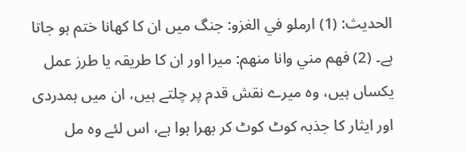الحدیث: (1) ارملو في الغزو: جنگ میں ان کا کھانا ختم ہو جاتا ہے۔ (2) فهم مني وانا منهم: میرا اور ان کا طریقہ یا طرز عمل یکساں ہیں، وہ میرے نقش قدم پر چلتے ہیں، ان میں ہمدردی اور ایثار کا جذبہ کوٹ کوٹ کر بھرا ہوا ہے، اس لئے وہ مل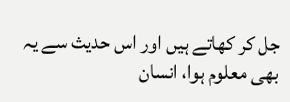جل کر کھاتے ہیں اور اس حدیث سے یہ بھی معلوم ہوا، انسان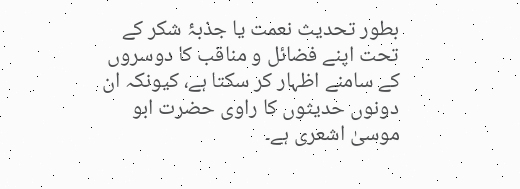بطور تحدیث نعمت یا جذبۂ شکر کے تحت اپنے فضائل و مناقب کا دوسروں کے سامنے اظہار کر سکتا ہے، کیونکہ ان دونوں حدیثوں کا راوی حضرت ابو موسیٰ اشعری ہے۔